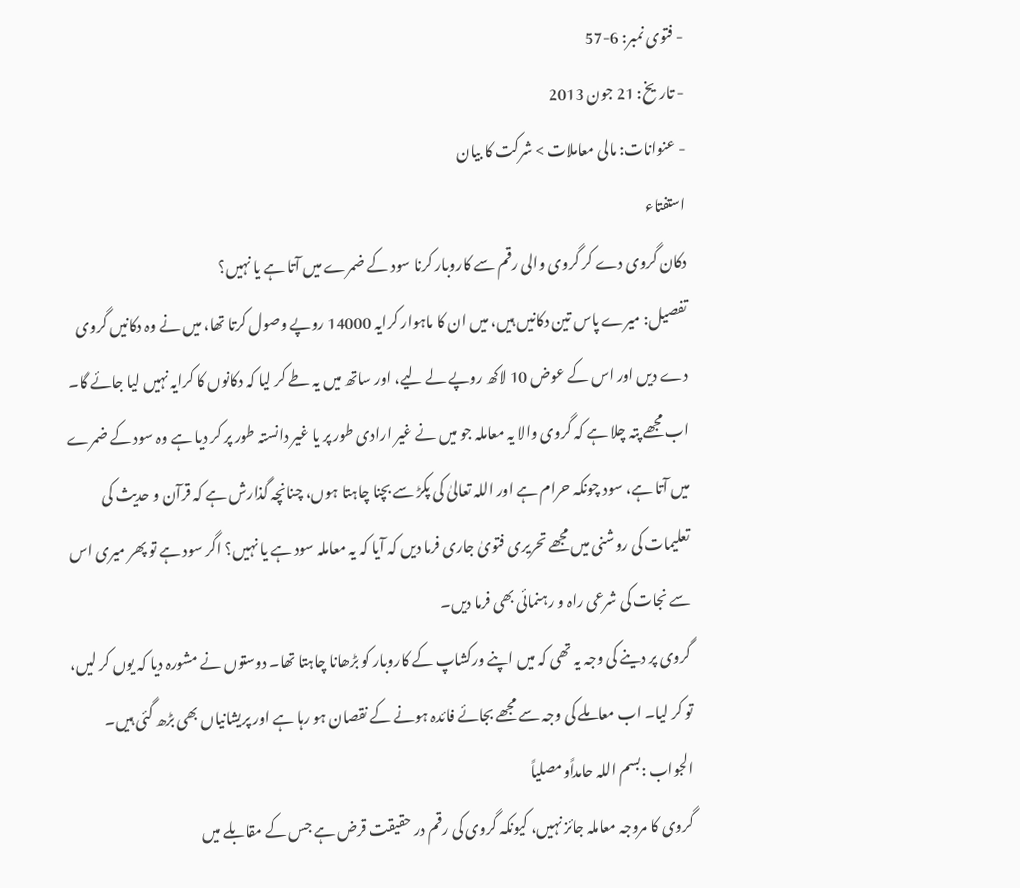- فتوی نمبر: 6-57
- تاریخ: 21 جون 2013
- عنوانات: مالی معاملات > شرکت کا بیان
استفتاء
دکان گروی دے کر گروی والی رقم سے کاروبار کرنا سود کے ضمرے میں آتا ہے یا نہیں؟
تفصیل: میرے پاس تین دکانیں ہیں، میں ان کا ماہوار کرایہ 14000 روپے وصول کرتا تھا، میں نے وہ دکانیں گروی دے دیں اور اس کے عوض 10 لاکھ روپے لے لیے، اور ساتھ میں یہ طے کر لیا کہ دکانوں کا کرایہ نہیں لیا جائے گا۔ اب مجھے پتہ چلا ہے کہ گروی والا یہ معاملہ جو میں نے غیر ارادی طور پر یا غیر دانستہ طور پر کر دیا ہے وہ سود کے ضمرے میں آتا ہے، سود چونکہ حرام ہے اور اللہ تعالیٰ کی پکڑ سے بچنا چاہتا ہوں، چنانچہ گذارش ہے کہ قرآن و حدیث کی تعلیمات کی روشنی میں مجھے تحریری فتویٰ جاری فرما دیں کہ آیا کہ یہ معاملہ سود ہے یا نہیں؟ اگر سود ہے تو پھر میری اس سے نجات کی شرعی راہ و رہنمائی بھی فرما دیں۔
گروی پر دینے کی وجہ یہ تھی کہ میں اپنے ورکشاپ کے کاروبار کو بڑھانا چاہتا تھا۔ دوستوں نے مشورہ دیا کہ یوں کر لیں، تو کر لیا۔ اب معاملے کی وجہ سے مجھے بجائے فائدہ ہونے کے نقصان ہو رہا ہے اور پریشانیاں بھی بڑھ گئی ہیں۔
الجواب :بسم اللہ حامداًومصلیاً
گروی کا مروجہ معاملہ جائز نہیں، کیونکہ گروی کی رقم در حقیقت قرض ہے جس کے مقابلے میں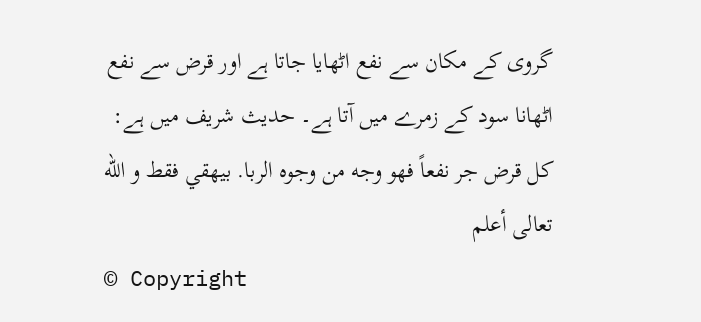گروی کے مکان سے نفع اٹھایا جاتا ہے اور قرض سے نفع اٹھانا سود کے زمرے میں آتا ہے۔ حدیث شریف میں ہے:
كل قرض جر نفعاً فهو وجه من وجوه الربا. بيهقي فقط و الله تعالی أعلم
© Copyright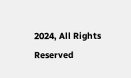2024, All Rights Reserved